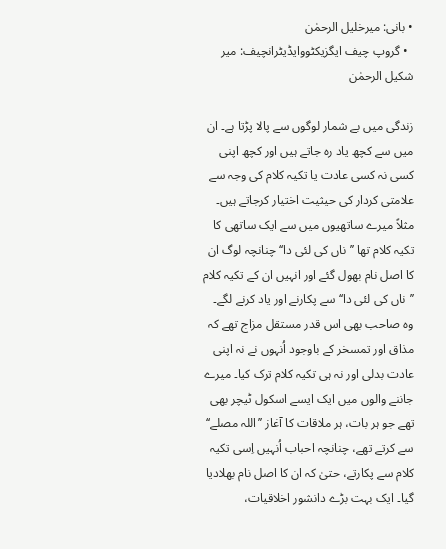• بانی: میرخلیل الرحمٰن
  • گروپ چیف ایگزیکٹووایڈیٹرانچیف: میر شکیل الرحمٰن

زندگی میں بے شمار لوگوں سے پالا پڑتا ہے۔ ان میں سے کچھ یاد رہ جاتے ہیں اور کچھ اپنی کسی نہ کسی عادت یا تکیہ کلام کی وجہ سے علامتی کردار کی حیثیت اختیار کرجاتے ہیں۔ مثلاً میرے ساتھیوں میں سے ایک ساتھی کا تکیہ کلام تھا ’’ناں کی لئی دا‘‘ چنانچہ لوگ ان کا اصل نام بھول گئے اور انہیں ان کے تکیہ کلام ’’ناں کی لئی دا‘‘ سے پکارنے اور یاد کرنے لگے۔ وہ صاحب بھی اس قدر مستقل مزاج تھے کہ مذاق اور تمسخر کے باوجود اُنہوں نے نہ اپنی عادت بدلی اور نہ ہی تکیہ کلام ترک کیا۔ میرے جاننے والوں میں ایک ایسے اسکول ٹیچر بھی تھے جو ہر بات، ہر ملاقات کا آغاز ’’اللہ مصلے‘‘ سے کرتے تھے، چنانچہ احباب اُنہیں اِسی تکیہ کلام سے پکارتے، حتیٰ کہ ان کا اصل نام بھلادیا گیا۔ ایک بہت بڑے دانشور اخلاقیات،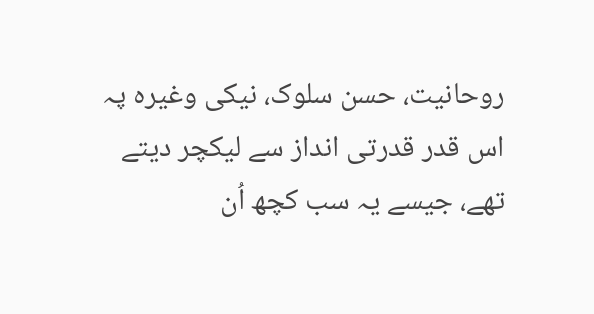روحانیت، حسن سلوک، نیکی وغیرہ پہ اس قدر قدرتی انداز سے لیکچر دیتے تھے، جیسے یہ سب کچھ اُن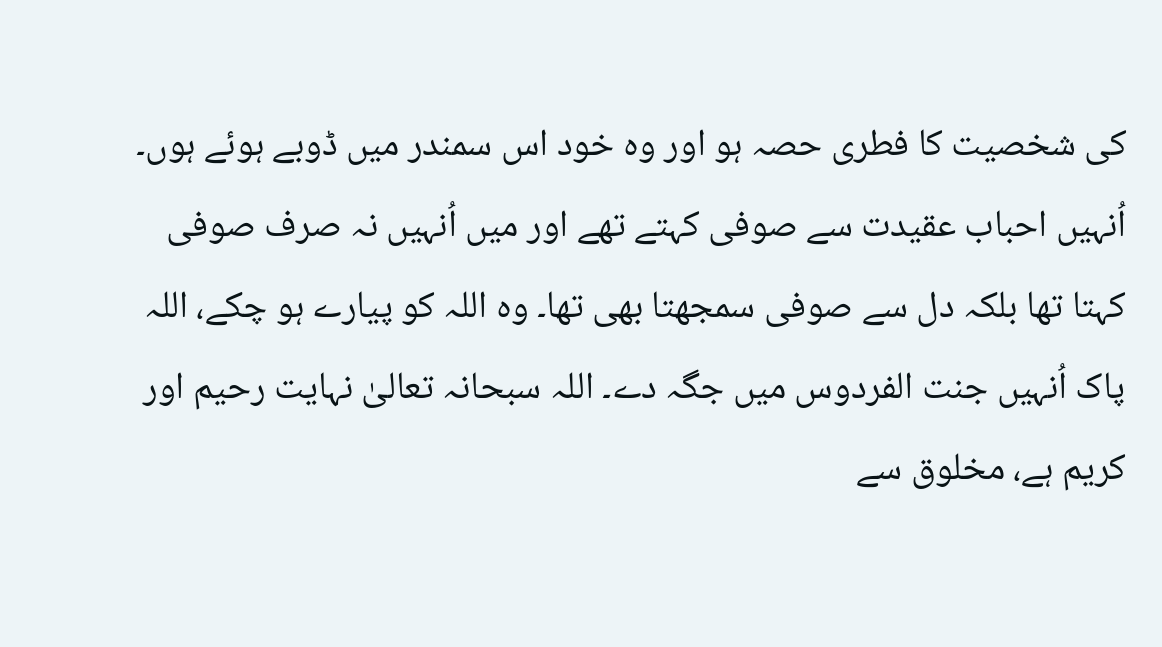کی شخصیت کا فطری حصہ ہو اور وہ خود اس سمندر میں ڈوبے ہوئے ہوں۔ اُنہیں احباب عقیدت سے صوفی کہتے تھے اور میں اُنہیں نہ صرف صوفی کہتا تھا بلکہ دل سے صوفی سمجھتا بھی تھا۔ وہ اللہ کو پیارے ہو چکے، اللہ پاک اُنہیں جنت الفردوس میں جگہ دے۔ اللہ سبحانہ تعالیٰ نہایت رحیم اور کریم ہے، مخلوق سے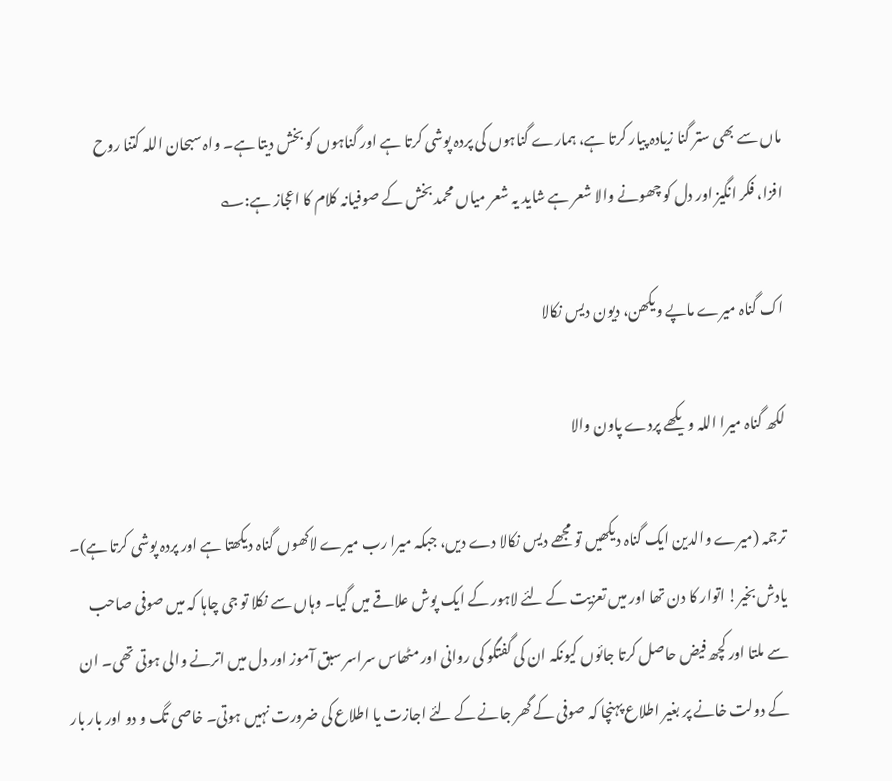ماں سے بھی ستر گنا زیادہ پیار کرتا ہے، ہمارے گناہوں کی پردہ پوشی کرتا ہے اور گناہوں کو بخش دیتا ہے۔ واہ سبحان اللہ کتنا روح افزا، فکر انگیز اور دل کو چھونے والا شعر ہے شاید یہ شعر میاں محمد بخش کے صوفیانہ کلام کا اعجاز ہے:؎

اک گناہ میرے ماپے ویکھن، دیون دیس نکالا

لکھ گناہ میرا اللہ ویکھے پردے پاون والا

ترجمہ (میرے والدین ایک گناہ دیکھیں تو مجھے دیس نکالا دے دیں، جبکہ میرا رب میرے لاکھوں گناہ دیکھتا ہے اور پردہ پوشی کرتا ہے)۔ یادش بخیر! اتوار کا دن تھا اور میں تعزیت کے لئے لاہور کے ایک پوش علاقے میں گیا۔ وہاں سے نکلا تو جی چاہا کہ میں صوفی صاحب سے ملتا اور کچھ فیض حاصل کرتا جائوں کیونکہ ان کی گفتگو کی روانی اور مٹھاس سراسر سبق آموز اور دل میں اترنے والی ہوتی تھی۔ ان کے دولت خانے پر بغیر اطلاع پہنچا کہ صوفی کے گھر جانے کے لئے اجازت یا اطلاع کی ضرورت نہیں ہوتی۔ خاصی تگ و دو اور بار بار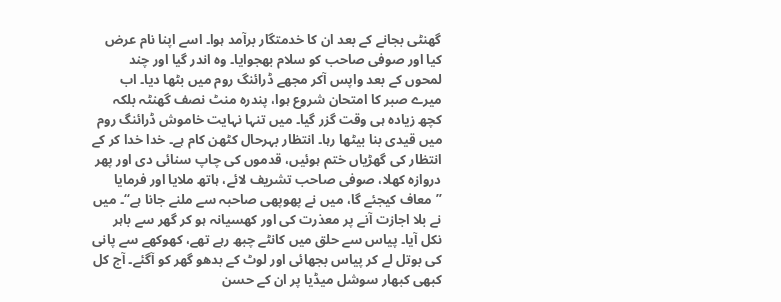گھنٹی بجانے کے بعد ان کا خدمتگار برآمد ہوا۔ اسے اپنا نام عرض کیا اور صوفی صاحب کو سلام بھجوایا۔ وہ اندر گیا اور چند لمحوں کے بعد واپس آکر مجھے ڈرائنگ روم میں بٹھا دیا۔ اب میرے صبر کا امتحان شروع ہوا، پندرہ منٹ نصف گھنٹہ بلکہ کچھ زیادہ ہی وقت گزر گیا۔ میں تنہا نہایت خاموش ڈرائنگ روم میں قیدی بنا بیٹھا رہا۔ انتظار بہرحال کٹھن کام ہے۔ خدا خدا کر کے انتظار کی گھڑیاں ختم ہوئیں، قدموں کی چاپ سنائی دی اور پھر دروازہ کھلا، صوفی صاحب تشریف لائے، ہاتھ ملایا اور فرمایا ’’معاف کیجئے گا، میں نے پھوپھی صاحبہ سے ملنے جانا ہے‘‘۔ میں نے بلا اجازت آنے پر معذرت کی اور کھسیانہ ہو کر گھر سے باہر نکل آیا۔ پیاس سے حلق میں کانٹے چبھ رہے تھے، کھوکھے سے پانی کی بوتل لے کر پیاس بجھائی اور لوٹ کے بدھو گھر کو آگئے۔ آج کل کبھی کبھار سوشل میڈیا پر ان کے حسن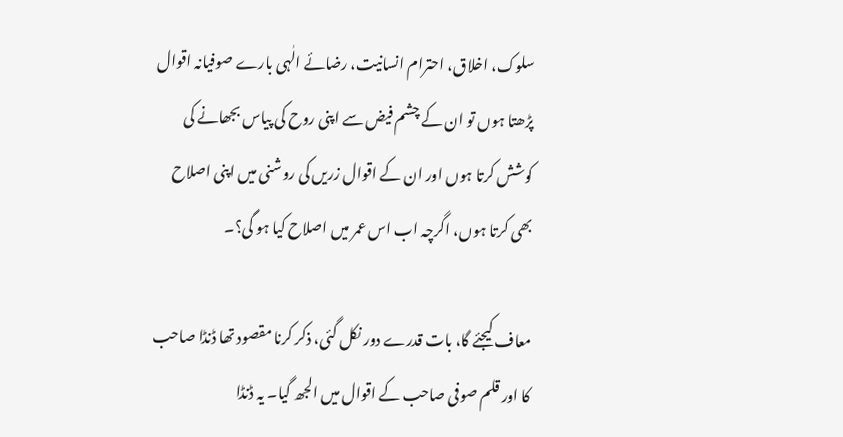سلوک، اخلاق، احترام انسانیت، رضائے الٰہی بارے صوفیانہ اقوال پڑھتا ہوں تو ان کے چشم فیض سے اپنی روح کی پیاس بجھانے کی کوشش کرتا ہوں اور ان کے اقوال زریں کی روشنی میں اپنی اصلاح بھی کرتا ہوں، اگرچہ اب اس عمر میں اصلاح کیا ہو گی؟۔

معاف کیجئے گا، بات قدرے دور نکل گئی، ذکر کرنا مقصود تھا ڈنڈا صاحب کا اور قلم صوفی صاحب کے اقوال میں الجھ گیا۔ یہ ڈنڈا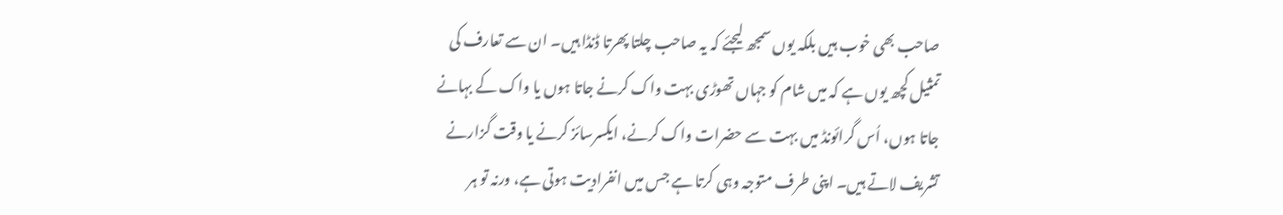صاحب بھی خوب ہیں بلکہ یوں سمجھ لیجئے کہ یہ صاحب چلتا پھرتا ڈنڈا ہیں۔ ان سے تعارف کی تمثیل کچھ یوں ہے کہ میں شام کو جہاں تھوڑی بہت واک کرنے جاتا ہوں یا واک کے بہانے جاتا ہوں، اُس گرائونڈ میں بہت سے حضرات واک کرنے، ایکسرسائز کرنے یا وقت گزارنے تشریف لاتے ہیں۔ اپنی طرف متوجہ وہی کرتا ہے جس میں انفرادیت ہوتی ہے، ورنہ تو ہر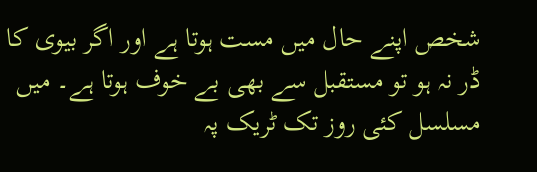شخص اپنے حال میں مست ہوتا ہے اور اگر بیوی کا ڈر نہ ہو تو مستقبل سے بھی بے خوف ہوتا ہے۔ میں مسلسل کئی روز تک ٹریک پہ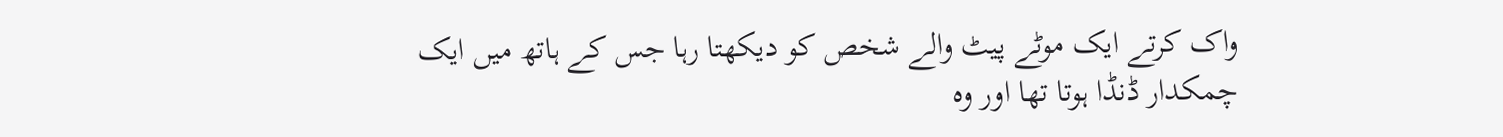واک کرتے ایک موٹے پیٹ والے شخص کو دیکھتا رہا جس کے ہاتھ میں ایک چمکدار ڈنڈا ہوتا تھا اور وہ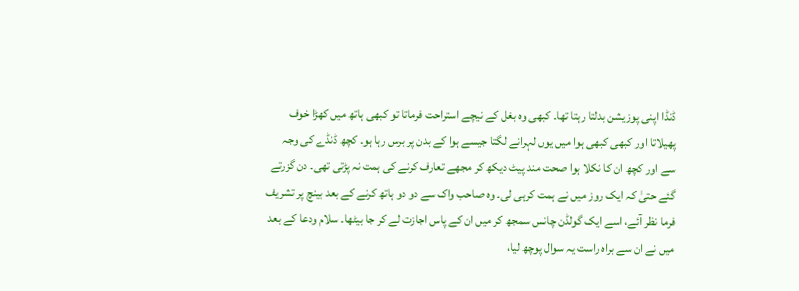ڈنڈا اپنی پوزیشن بدلتا رہتا تھا۔ کبھی وہ بغل کے نیچے استراحت فرماتا تو کبھی ہاتھ میں کھڑا خوف پھیلاتا اور کبھی کبھی ہوا میں یوں لہرانے لگتا جیسے ہوا کے بدن پر برس رہا ہو۔ کچھ ڈنڈے کی وجہ سے اور کچھ ان کا نکلا ہوا صحت مند پیٹ دیکھ کر مجھے تعارف کرنے کی ہمت نہ پڑتی تھی۔ دن گزرتے گئے حتیٰ کہ ایک روز میں نے ہمت کرہی لی۔ وہ صاحب واک سے دو دو ہاتھ کرنے کے بعد بینچ پر تشریف فرما نظر آئے، اسے ایک گولڈن چانس سمجھ کر میں ان کے پاس اجازت لے کر جا بیٹھا۔ سلام ودعا کے بعد میں نے ان سے براہ راست یہ سوال پوچھ لیا،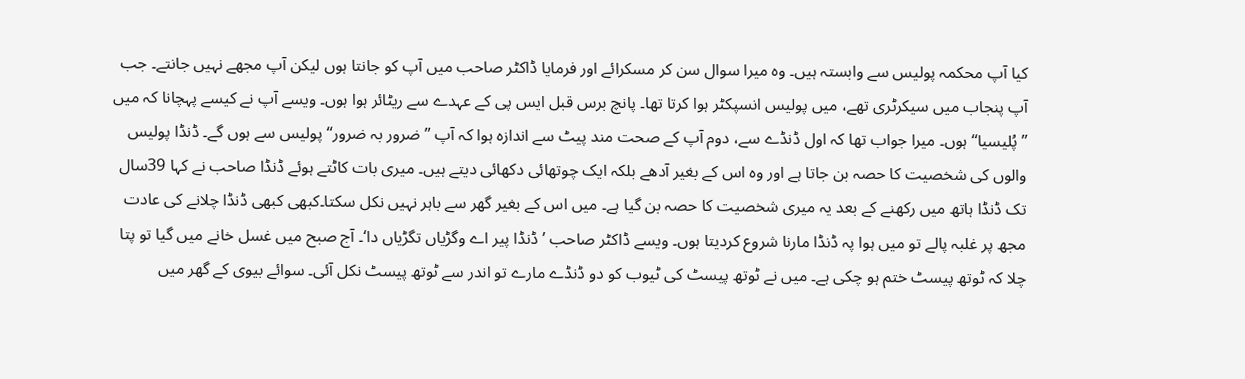کیا آپ محکمہ پولیس سے وابستہ ہیں۔ وہ میرا سوال سن کر مسکرائے اور فرمایا ڈاکٹر صاحب میں آپ کو جانتا ہوں لیکن آپ مجھے نہیں جانتے۔ جب آپ پنجاب میں سیکرٹری تھے، میں پولیس انسپکٹر ہوا کرتا تھا۔ پانچ برس قبل ایس پی کے عہدے سے ریٹائر ہوا ہوں۔ ویسے آپ نے کیسے پہچانا کہ میں ’’پُلیسیا‘‘ ہوں۔ میرا جواب تھا کہ اول ڈنڈے سے، دوم آپ کے صحت مند پیٹ سے اندازہ ہوا کہ آپ ’’ضرور بہ ضرور‘‘ پولیس سے ہوں گے۔ ڈنڈا پولیس والوں کی شخصیت کا حصہ بن جاتا ہے اور وہ اس کے بغیر آدھے بلکہ ایک چوتھائی دکھائی دیتے ہیں۔ میری بات کاٹتے ہوئے ڈنڈا صاحب نے کہا 39سال تک ڈنڈا ہاتھ میں رکھنے کے بعد یہ میری شخصیت کا حصہ بن گیا ہے۔ میں اس کے بغیر گھر سے باہر نہیں نکل سکتا۔کبھی کبھی ڈنڈا چلانے کی عادت مجھ پر غلبہ پالے تو میں ہوا پہ ڈنڈا مارنا شروع کردیتا ہوں۔ ویسے ڈاکٹر صاحب ’ڈنڈا پیر اے وگڑیاں تگڑیاں دا‘۔ آج صبح میں غسل خانے میں گیا تو پتا چلا کہ ٹوتھ پیسٹ ختم ہو چکی ہے۔ میں نے ٹوتھ پیسٹ کی ٹیوب کو دو ڈنڈے مارے تو اندر سے ٹوتھ پیسٹ نکل آئی۔ سوائے بیوی کے گھر میں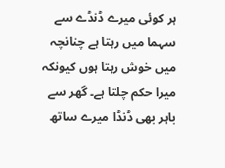ہر کوئی میرے ڈنڈے سے سہما میں رہتا ہے چنانچہ میں خوش رہتا ہوں کیونکہ میرا حکم چلتا ہے۔ گھر سے باہر بھی ڈنڈا میرے ساتھ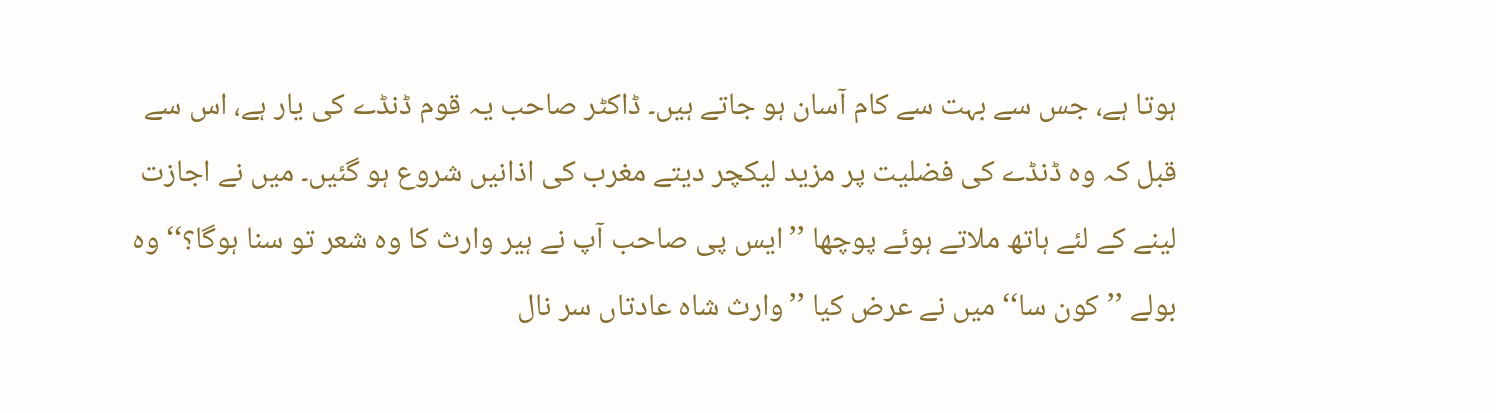ہوتا ہے، جس سے بہت سے کام آسان ہو جاتے ہیں۔ ڈاکٹر صاحب یہ قوم ڈنڈے کی یار ہے، اس سے قبل کہ وہ ڈنڈے کی فضلیت پر مزید لیکچر دیتے مغرب کی اذانیں شروع ہو گئیں۔ میں نے اجازت لینے کے لئے ہاتھ ملاتے ہوئے پوچھا ’’ایس پی صاحب آپ نے ہیر وارث کا وہ شعر تو سنا ہوگا؟‘‘ وہ بولے ’’کون سا‘‘ میں نے عرض کیا ’’وارث شاہ عادتاں سر نال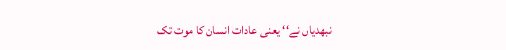نبھدیاں نے‘‘ یعنی عادات انسان کا موت تک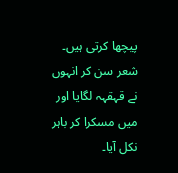پیچھا کرتی ہیں۔ شعر سن کر انہوں نے قہقہہ لگایا اور میں مسکرا کر باہر نکل آیا۔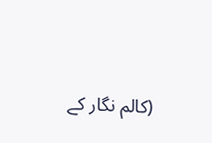(کالم نگار کے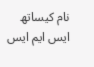نام کیساتھ ایس ایم ایس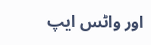اور واٹس ایپ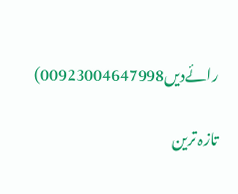رائےدیں00923004647998)

تازہ ترین